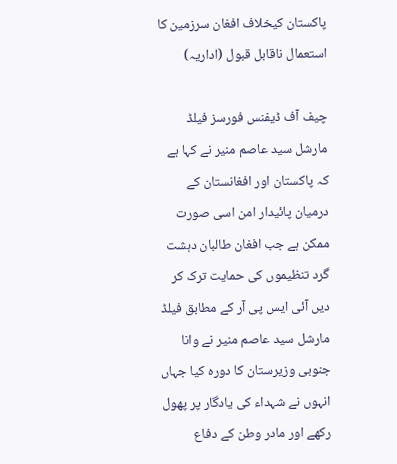پاکستان کیخلاف افغان سرزمین کا استعمال ناقابل قبول (اداریہ)

چیف آف ڈیفنس فورسز فیلڈ مارشل سید عاصم منیر نے کہا ہے کہ پاکستان اور افغانستان کے درمیان پائیدار امن اسی صورت ممکن ہے جب افغان طالبان دہشت گرد تنظیموں کی حمایت ترک کر دیں آئی ایس پی آر کے مطابق فیلڈ مارشل سید عاصم منیر نے وانا جنوبی وزیرستان کا دورہ کیا جہاں انہوں نے شہداء کی یادگار پر پھول رکھے اور مادر وطن کے دفاع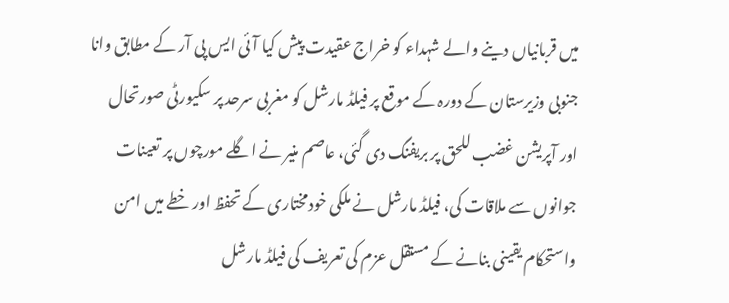میں قربانیاں دینے والے شہداء کو خراج عقیدت پیش کیا آئی ایس پی آر کے مطابق وانا جنوبی وزیرستان کے دورہ کے موقع پر فیلڈ مارشل کو مغربی سرحد پر سکیورٹی صورتحال اور آپریشن غضب للحق پر بریفنگ دی گئی، عاصم منیر نے اگلے مورچوں پر تعینات جوانوں سے ملاقات کی، فیلڈ مارشل نے ملکی خودمختاری کے تحفظ اور خطے میں امن واستحکام یقینی بنانے کے مستقل عزم کی تعریف کی فیلڈ مارشل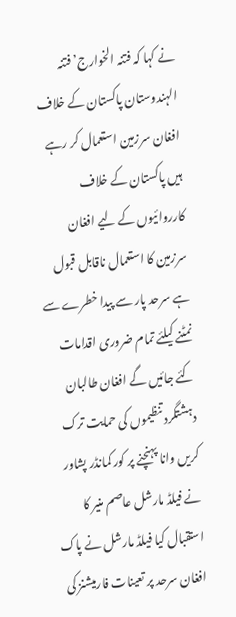نے کہا کہ فتنہ الخوارج’ فتنہ الہندوستان پاکستان کے خلاف افغان سرزمین استعمال کر رہے ہیں پاکستان کے خلاف کارروائیوں کے لیے افغان سرزمین کا استعمال ناقابل قبول ہے سرحد پار سے پیدا خطرے سے نمٹنے کیلئے تمام ضروری اقدامات کئے جائیں گے افغان طالبان دہشتگرد تنظیموں کی حمایت ترک کریں وانا پہنچنے پر کور کمانڈر پشاور نے فیلڈ مارشل عاصم منیر کا استقبال کیا فیلڈ مارشل نے پاک افغان سرحد پر تعینات فارمیشنز کی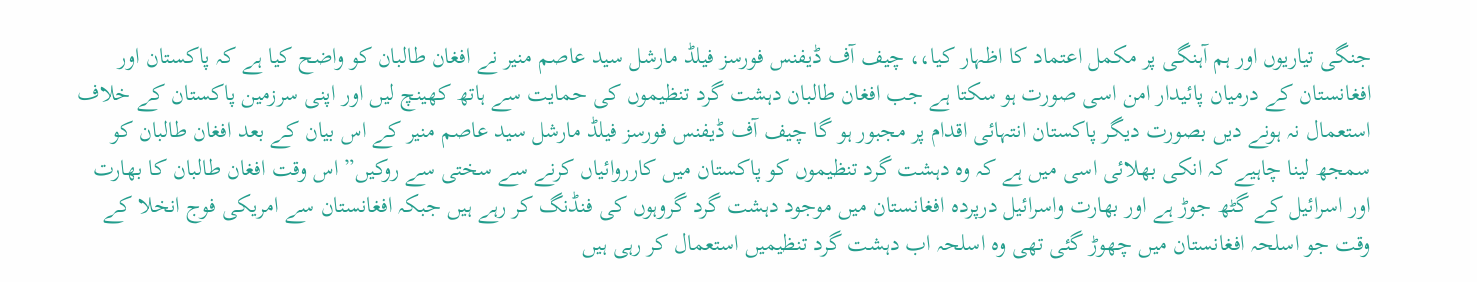جنگی تیاریوں اور ہم آہنگی پر مکمل اعتماد کا اظہار کیا،، چیف آف ڈیفنس فورسز فیلڈ مارشل سید عاصم منیر نے افغان طالبان کو واضح کیا ہے کہ پاکستان اور افغانستان کے درمیان پائیدار امن اسی صورت ہو سکتا ہے جب افغان طالبان دہشت گرد تنظیموں کی حمایت سے ہاتھ کھینچ لیں اور اپنی سرزمین پاکستان کے خلاف استعمال نہ ہونے دیں بصورت دیگر پاکستان انتہائی اقدام پر مجبور ہو گا چیف آف ڈیفنس فورسز فیلڈ مارشل سید عاصم منیر کے اس بیان کے بعد افغان طالبان کو سمجھ لینا چاہیے کہ انکی بھلائی اسی میں ہے کہ وہ دہشت گرد تنظیموں کو پاکستان میں کارروائیاں کرنے سے سختی سے روکیں” اس وقت افغان طالبان کا بھارت اور اسرائیل کے گٹھ جوڑ ہے اور بھارت واسرائیل درپردہ افغانستان میں موجود دہشت گرد گروہوں کی فنڈنگ کر رہے ہیں جبکہ افغانستان سے امریکی فوج انخلا کے وقت جو اسلحہ افغانستان میں چھوڑ گئی تھی وہ اسلحہ اب دہشت گرد تنظیمیں استعمال کر رہی ہیں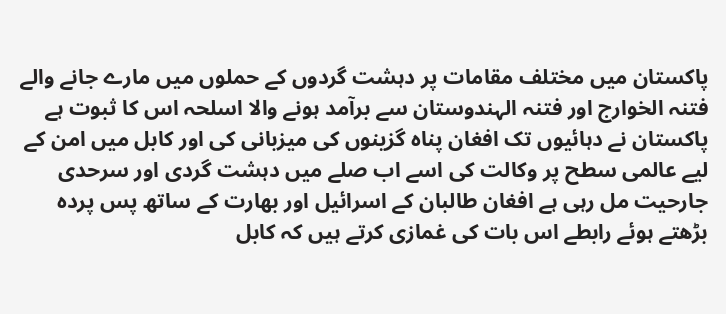پاکستان میں مختلف مقامات پر دہشت گردوں کے حملوں میں مارے جانے والے فتنہ الخوارج اور فتنہ الہندوستان سے برآمد ہونے والا اسلحہ اس کا ثبوت ہے پاکستان نے دہائیوں تک افغان پناہ گزینوں کی میزبانی کی اور کابل میں امن کے لیے عالمی سطح پر وکالت کی اسے اب صلے میں دہشت گردی اور سرحدی جارحیت مل رہی ہے افغان طالبان کے اسرائیل اور بھارت کے ساتھ پس پردہ بڑھتے ہوئے رابطے اس بات کی غمازی کرتے ہیں کہ کابل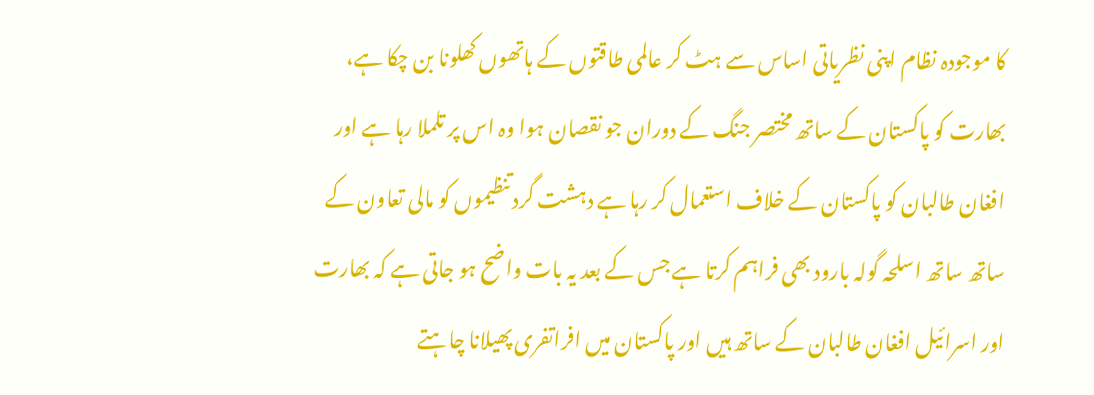کا موجودہ نظام اپنی نظریاتی اساس سے ہٹ کر عالمی طاقتوں کے ہاتھوں کھلونا بن چکا ہے، بھارت کو پاکستان کے ساتھ مختصر جنگ کے دوران جو نقصان ہوا وہ اس پر تلملا رہا ہے اور افغان طالبان کو پاکستان کے خلاف استعمال کر رہا ہے دہشت گرد تنظیموں کو مالی تعاون کے ساتھ ساتھ اسلحہ گولہ بارود بھی فراہم کرتا ہے جس کے بعد یہ بات واضح ہو جاتی ہے کہ بھارت اور اسرائیل افغان طالبان کے ساتھ ہیں اور پاکستان میں افراتفری پھیلانا چاہتے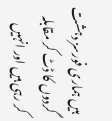ہیں ہماری فورسز دہشت گردوں کا ڈٹ کر مقابلہ کر رہی ہیں اور انہیں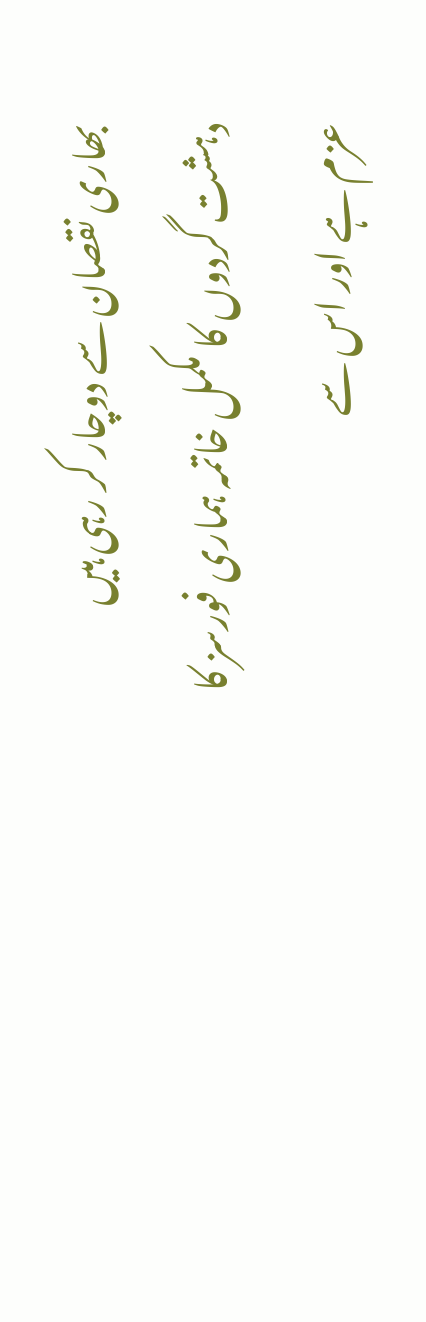بھاری نقصان سے دوچار کر رہی ہیں دہشت گردوں کا مکمل خاتمہ ہماری فورسز کا عزم ہے اور اس سے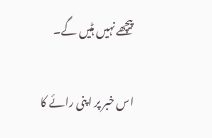پیچھے نہیں ہٹیں گے۔

اس خبر پر اپنی رائے کا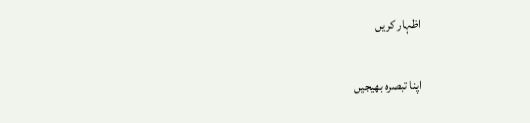اظہار کریں

اپنا تبصرہ بھیجیں